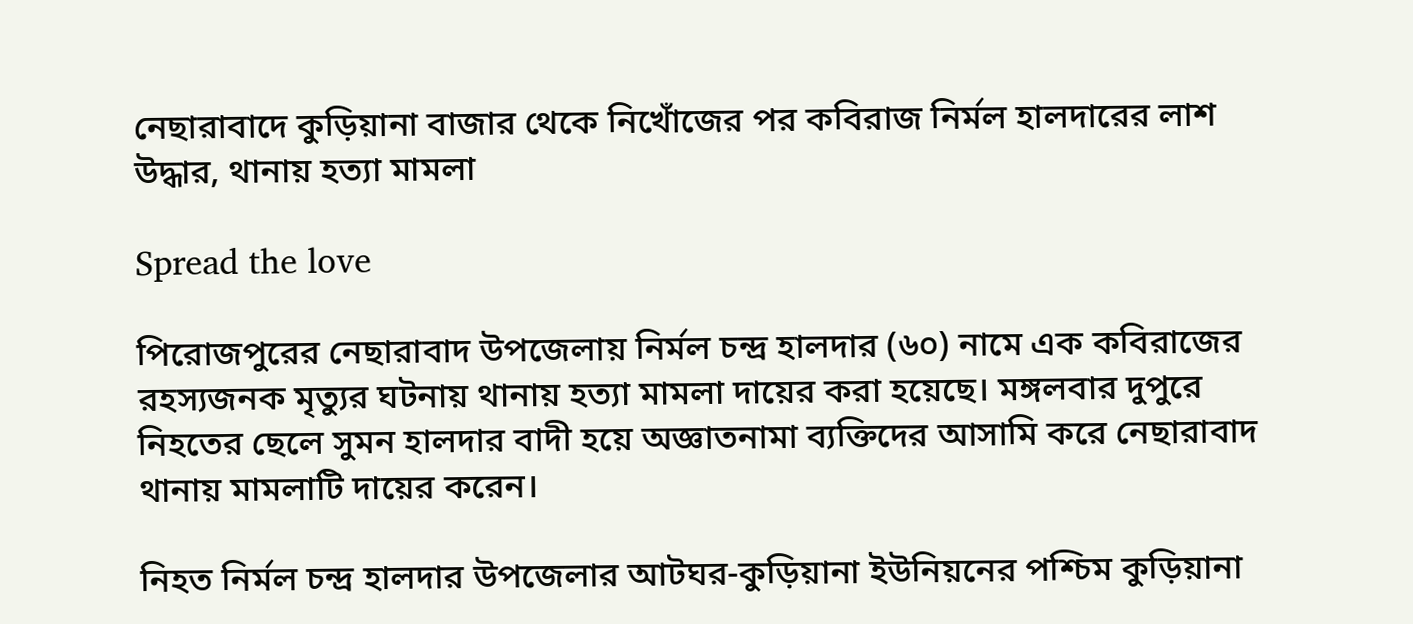নেছারাবাদে কুড়িয়ানা বাজার থেকে নিখোঁজের পর কবিরাজ নির্মল হালদারের লাশ উদ্ধার, থানায় হত্যা মামলা

Spread the love

পিরোজপুরের নেছারাবাদ উপজেলায় নির্মল চন্দ্র হালদার (৬০) নামে এক কবিরাজের রহস্যজনক মৃত্যুর ঘটনায় থানায় হত্যা মামলা দায়ের করা হয়েছে। মঙ্গলবার দুপুরে নিহতের ছেলে সুমন হালদার বাদী হয়ে অজ্ঞাতনামা ব্যক্তিদের আসামি করে নেছারাবাদ থানায় মামলাটি দায়ের করেন।

নিহত নির্মল চন্দ্র হালদার উপজেলার আটঘর-কুড়িয়ানা ইউনিয়নের পশ্চিম কুড়িয়ানা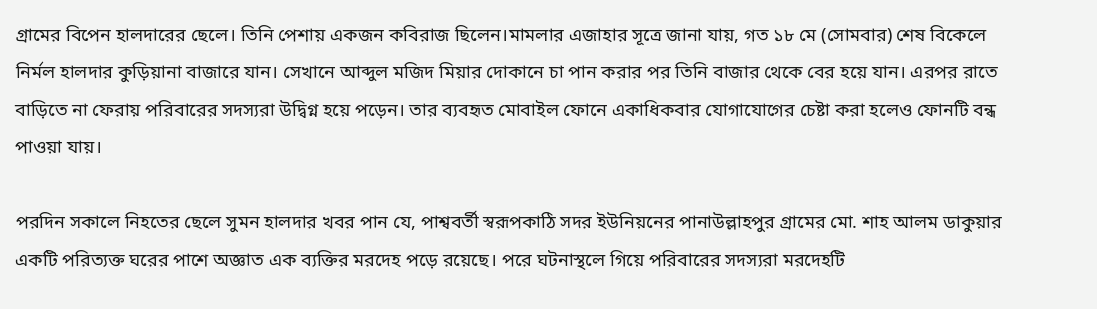গ্রামের বিপেন হালদারের ছেলে। তিনি পেশায় একজন কবিরাজ ছিলেন।মামলার এজাহার সূত্রে জানা যায়, গত ১৮ মে (সোমবার) শেষ বিকেলে নির্মল হালদার কুড়িয়ানা বাজারে যান। সেখানে আব্দুল মজিদ মিয়ার দোকানে চা পান করার পর তিনি বাজার থেকে বের হয়ে যান। এরপর রাতে বাড়িতে না ফেরায় পরিবারের সদস্যরা উদ্বিগ্ন হয়ে পড়েন। তার ব্যবহৃত মোবাইল ফোনে একাধিকবার যোগাযোগের চেষ্টা করা হলেও ফোনটি বন্ধ পাওয়া যায়।

পরদিন সকালে নিহতের ছেলে সুমন হালদার খবর পান যে, পাশ্ববর্তী স্বরূপকাঠি সদর ইউনিয়নের পানাউল্লাহপুর গ্রামের মো. শাহ আলম ডাকুয়ার একটি পরিত্যক্ত ঘরের পাশে অজ্ঞাত এক ব্যক্তির মরদেহ পড়ে রয়েছে। পরে ঘটনাস্থলে গিয়ে পরিবারের সদস্যরা মরদেহটি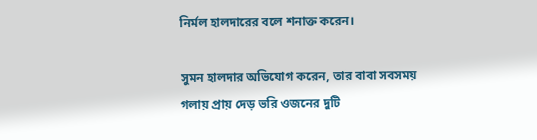নির্মল হালদারের বলে শনাক্ত করেন।

সুমন হালদার অভিযোগ করেন, তার বাবা সবসময় গলায় প্রায় দেড় ভরি ওজনের দুটি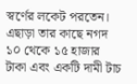স্বর্ণের লকেট পরতেন। এছাড়া তার কাছে নগদ ১০ থেকে ১৫ হাজার টাকা এবং একটি দামী টাচ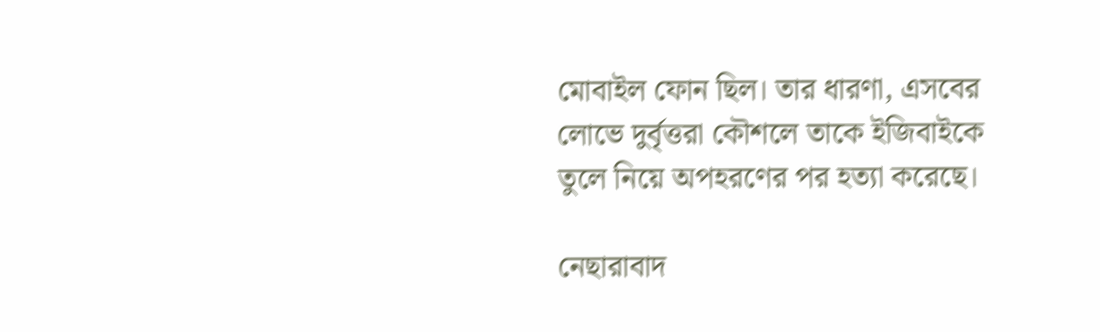মোবাইল ফোন ছিল। তার ধারণা, এসবের লোভে দুর্বৃত্তরা কৌশলে তাকে ইজিবাইকে তুলে নিয়ে অপহরণের পর হত্যা করেছে।

নেছারাবাদ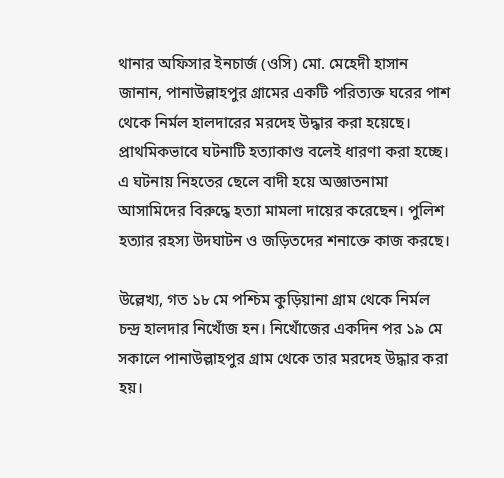থানার অফিসার ইনচার্জ (ওসি) মো. মেহেদী হাসান জানান, পানাউল্লাহপুর গ্রামের একটি পরিত্যক্ত ঘরের পাশ থেকে নির্মল হালদারের মরদেহ উদ্ধার করা হয়েছে। প্রাথমিকভাবে ঘটনাটি হত্যাকাণ্ড বলেই ধারণা করা হচ্ছে। এ ঘটনায় নিহতের ছেলে বাদী হয়ে অজ্ঞাতনামা আসামিদের বিরুদ্ধে হত্যা মামলা দায়ের করেছেন। পুলিশ হত্যার রহস্য উদঘাটন ও জড়িতদের শনাক্তে কাজ করছে।

উল্লেখ্য, গত ১৮ মে পশ্চিম কুড়িয়ানা গ্রাম থেকে নির্মল চন্দ্র হালদার নিখোঁজ হন। নিখোঁজের একদিন পর ১৯ মে সকালে পানাউল্লাহপুর গ্রাম থেকে তার মরদেহ উদ্ধার করা হয়।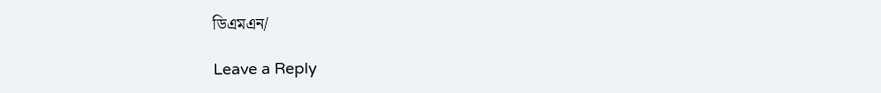ডিএমএন/

Leave a Reply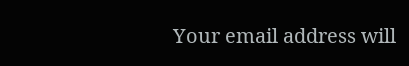Your email address will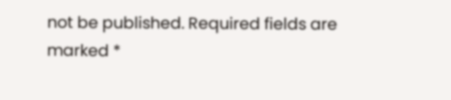not be published. Required fields are marked *